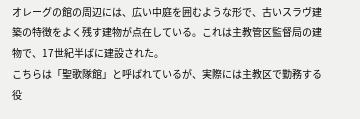オレーグの館の周辺には、広い中庭を囲むような形で、古いスラヴ建築の特徴をよく残す建物が点在している。これは主教管区監督局の建物で、17世紀半ばに建設された。
こちらは「聖歌隊館」と呼ばれているが、実際には主教区で勤務する役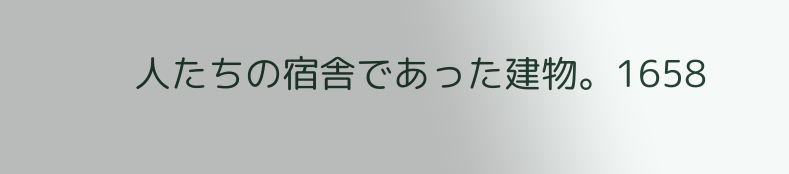人たちの宿舎であった建物。1658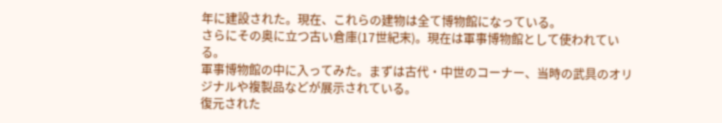年に建設された。現在、これらの建物は全て博物館になっている。
さらにその奥に立つ古い倉庫(17世紀末)。現在は軍事博物館として使われている。
軍事博物館の中に入ってみた。まずは古代・中世のコーナー、当時の武具のオリジナルや複製品などが展示されている。
復元された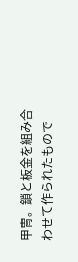甲冑。鎖と板金を組み合わせて作られたもので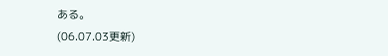ある。
(06.07.03更新)